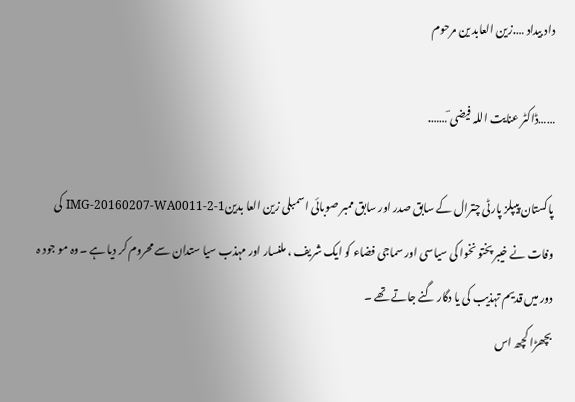داد بیداد ….زین العابد ین مرحوم

……ڈاکٹر عنایت اللہ فیضی ؔ…….

پاکستان پیپلز پارٹی چترال کے سابق صدر اور سابق ممبر صوبائی اسمبلی زین العا بدینIMG-20160207-WA0011-2-1 کی وفات نے خیبر پختو نخوا کی سیاسی اور سماجی فضاء کو ایک شریف ، ملنسار اور مہذب سیا ستدان سے محروم کر دیا ہے ۔وہ مو جود ہ دور میں قدیم تہذیب کی یا دگار گنے جاتے تھے ۔
بچھڑا کچھ اس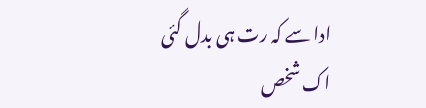ادا سے کہ رت ہی بدل گئی
اک شخص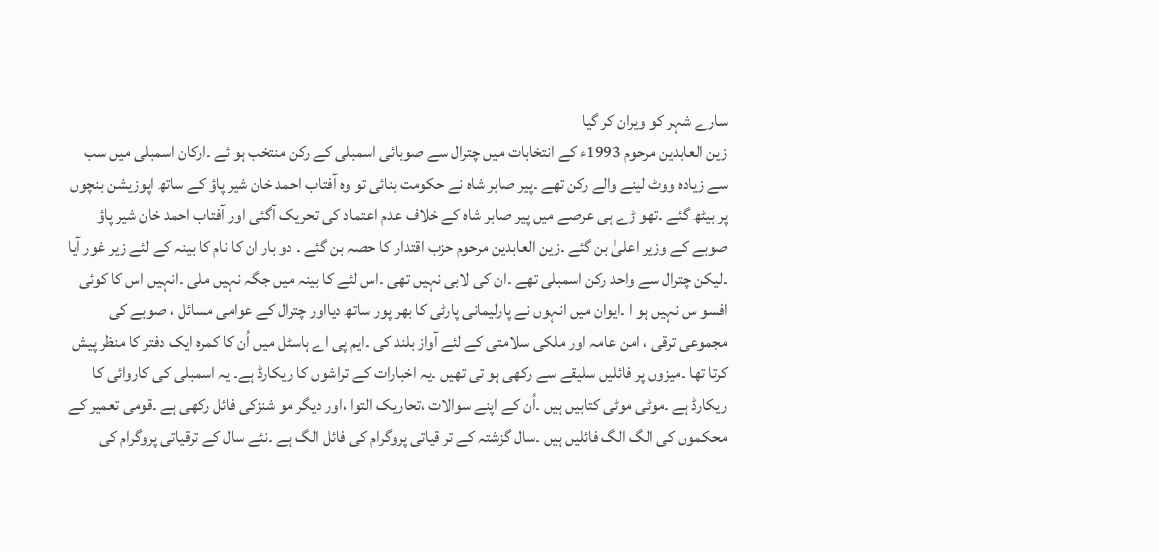سارے شہر کو ویران کر گیا
زین العابدین مرحوم 1993ء کے انتخابات میں چترال سے صوبائی اسمبلی کے رکن منتخب ہو ئے ۔ارکان اسمبلی میں سب سے زیادہ ووٹ لینے والے رکن تھے ۔پیر صابر شاہ نے حکومت بنائی تو وہ آفتاب احمد خان شیر پاؤ کے ساتھ اپوزیشن بنچوں پر بیٹھ گئے ۔تھو ڑے ہی عرصے میں پیر صابر شاہ کے خلاف عدم اعتماد کی تحریک آگئی اور آفتاب احمد خان شیر پاؤ صوبے کے وزیر اعلیٰ بن گئے ۔زین العابدین مرحوم حزب اقتدار کا حصہ بن گئے ۔ دو بار ان کا نام کا بینہ کے لئے زیر غور آیا ۔لیکن چترال سے واحد رکن اسمبلی تھے ۔ان کی لابی نہیں تھی ۔اس لئے کا بینہ میں جگہ نہیں ملی ۔انہیں اس کا کوئی افسو س نہیں ہو ا ۔ایوان میں انہوں نے پارلیمانی پارٹی کا بھر پور ساتھ دیااور چترال کے عوامی مسائل ، صوبے کی مجموعی ترقی ، امن عامہ اور ملکی سلامتی کے لئے آواز بلند کی ۔ایم پی اے ہاسٹل میں اُن کا کمرہ ایک دفتر کا منظر پیش کرتا تھا ۔میزوں پر فائلیں سلیقے سے رکھی ہو تی تھیں ۔یہ اخبارات کے تراشوں کا ریکارڈ ہے۔ یہ اسمبلی کی کاروائی کا ریکارڈ ہے ۔موٹی موٹی کتابیں ہیں ۔اُن کے اپنے سوالات ،تحاریک التوا ،اور دیگر مو شنزکی فائل رکھی ہے ۔قومی تعمیر کے محکموں کی الگ الگ فائلیں ہیں ۔سال گزشتہ کے تر قیاتی پروگرام کی فائل الگ ہے ۔نئے سال کے ترقیاتی پروگرام کی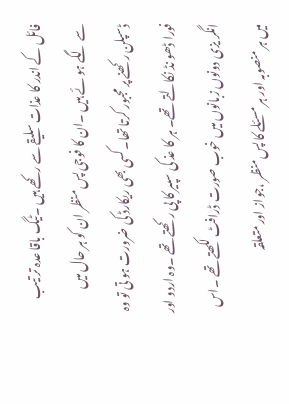فائل کے اندر کا عذات سلیقے سے رکھے ہیں ۔ٹیگ باقا عدہ تر تیب سے لگے ہو ئے ہیں ۔ان کا فوجی پس منظر ان کو ہر حال میں ڈسپلن رکھنے پر مجبور کرتا تھا۔کسی بھی ریکارڈ کی ضرورت ہو تی تو وہ فورا ڈھو نڈ نکالتے تھے۔ ہر کا عذ کی سپیر کا پی رکھتے تھے ۔وہ اردو اور انگر یزی دونوں زبانوں میں خوب صورت ڈرافٹ لکھتے تھے ۔اس میں ہر منصوبہ اور ہر مسئلے کا پس منظر ،جواز اور متعلقہ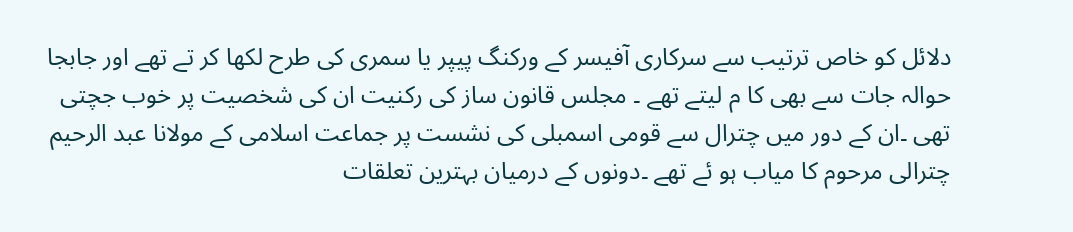دلائل کو خاص ترتیب سے سرکاری آفیسر کے ورکنگ پیپر یا سمری کی طرح لکھا کر تے تھے اور جابجا حوالہ جات سے بھی کا م لیتے تھے ۔ مجلس قانون ساز کی رکنیت ان کی شخصیت پر خوب جچتی تھی ۔ان کے دور میں چترال سے قومی اسمبلی کی نشست پر جماعت اسلامی کے مولانا عبد الرحیم چترالی مرحوم کا میاب ہو ئے تھے ۔دونوں کے درمیان بہترین تعلقات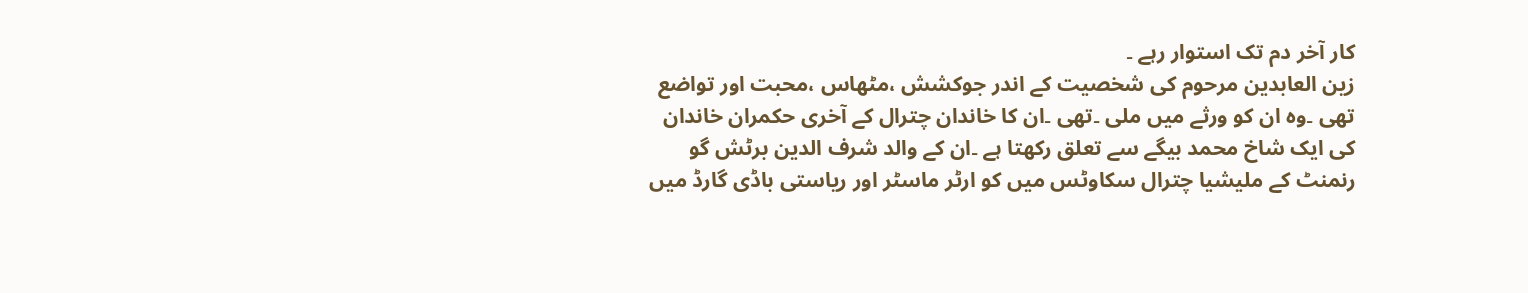کار آخر دم تک استوار رہے ۔
زین العابدین مرحوم کی شخصیت کے اندر جوکشش ،مٹھاس ،محبت اور تواضع تھی ۔وہ ان کو ورثے میں ملی ۔تھی ۔ان کا خاندان چترال کے آخری حکمران خاندان کی ایک شاخ محمد بیگے سے تعلق رکھتا ہے ۔ان کے والد شرف الدین برٹش گو رنمنٹ کے ملیشیا چترال سکاوٹس میں کو ارٹر ماسٹر اور ریاستی باڈی گارڈ میں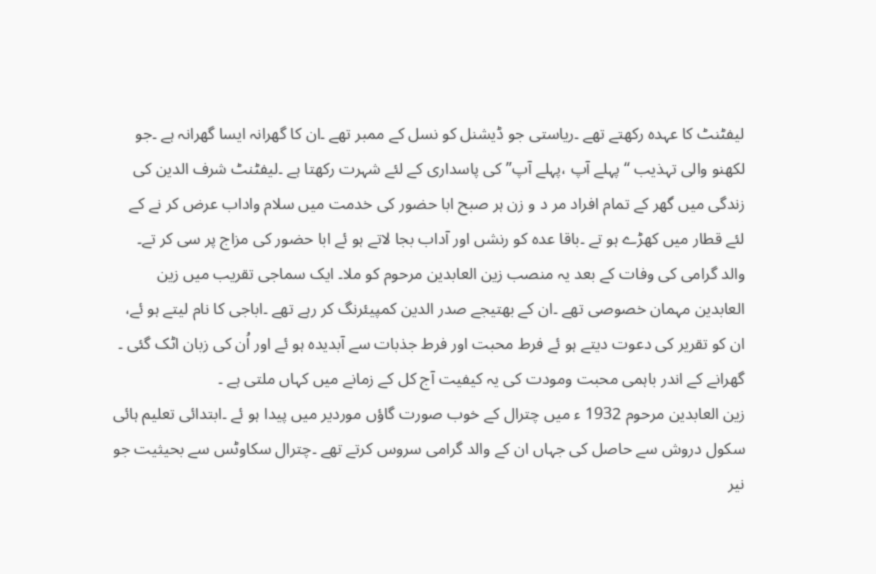لیفٹنٹ کا عہدہ رکھتے تھے ۔ریاستی جو ڈیشنل کو نسل کے ممبر تھے ۔ان کا گھرانہ ایسا گھرانہ ہے ۔جو لکھنو والی تہذیب “پہلے آپ ،پہلے آپ” کی پاسداری کے لئے شہرت رکھتا ہے ۔لیفٹنٹ شرف الدین کی زندگی میں گھر کے تمام افراد مر د و زن ہر صبح ابا حضور کی خدمت میں سلام واداب عرض کر نے کے لئے قطار میں کھڑے ہو تے ۔باقا عدہ کو رنشں اور آداب بجا لاتے ہو ئے ابا حضور کی مزاج پر سی کر تے۔ والد گرامی کی وفات کے بعد یہ منصب زین العابدین مرحوم کو ملا۔ ایک سماجی تقریب میں زین العابدین مہمان خصوصی تھے ۔ان کے بھتیجے صدر الدین کمپیئرنگ کر رہے تھے ۔اباجی کا نام لیتے ہو ئے، ان کو تقریر کی دعوت دیتے ہو ئے فرط محبت اور فرط جذبات سے آبدیدہ ہو ئے اور اُن کی زبان اٹک گئی ۔ گھرانے کے اندر باہمی محبت ومودت کی یہ کیفیت آج کل کے زمانے میں کہاں ملتی ہے ۔
زین العابدین مرحوم 1932 ء میں چترال کے خوب صورت گاؤں موردیر میں پیدا ہو ئے ۔ابتدائی تعلیم ہائی سکول دروش سے حاصل کی جہاں ان کے والد گرامی سروس کرتے تھے ۔چترال سکاوٹس سے بحیثیت جو نیر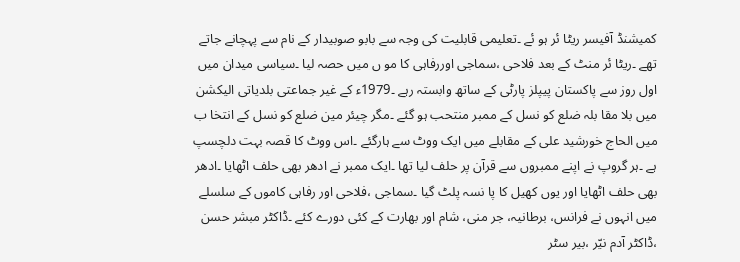کمیشنڈ آفیسر ریٹا ئر ہو ئے ۔تعلیمی قابلیت کی وجہ سے بابو صوبیدار کے نام سے پہچانے جاتے تھے ۔ریٹا ئر منٹ کے بعد فلاحی ،سماجی اوررفاہی کا مو ں میں حصہ لیا ۔سیاسی میدان میں اول روز سے پاکستان پیپلز پارٹی کے ساتھ وابستہ رہے ۔1979ء کے غیر جماعتی بلدیاتی الیکشن میں بلا مقا بلہ ضلع کو نسل کے ممبر منتحب ہو گئے ۔مگر چیئر مین ضلع کو نسل کے انتخا ب میں الحاج خورشید علی کے مقابلے میں ایک ووٹ سے ہارگئے ۔اس ووٹ کا قصہ بہت دلچسپ ہے ۔ہر گروپ نے اپنے ممبروں سے قرآن پر حلف لیا تھا ۔ایک ممبر نے ادھر بھی حلف اٹھایا ۔ادھر بھی حلف اٹھایا اور یوں کھیل کا پا نسہ پلٹ گیا ۔سماجی ،فلاحی اور رفاہی کاموں کے سلسلے میں انہوں نے فرانس، برطانیہ، جر منی، شام اور بھارت کے کئی دورے کئے ۔ڈاکٹر مبشر حسن ،ڈاکٹر آدم نیّر ،بیر سٹر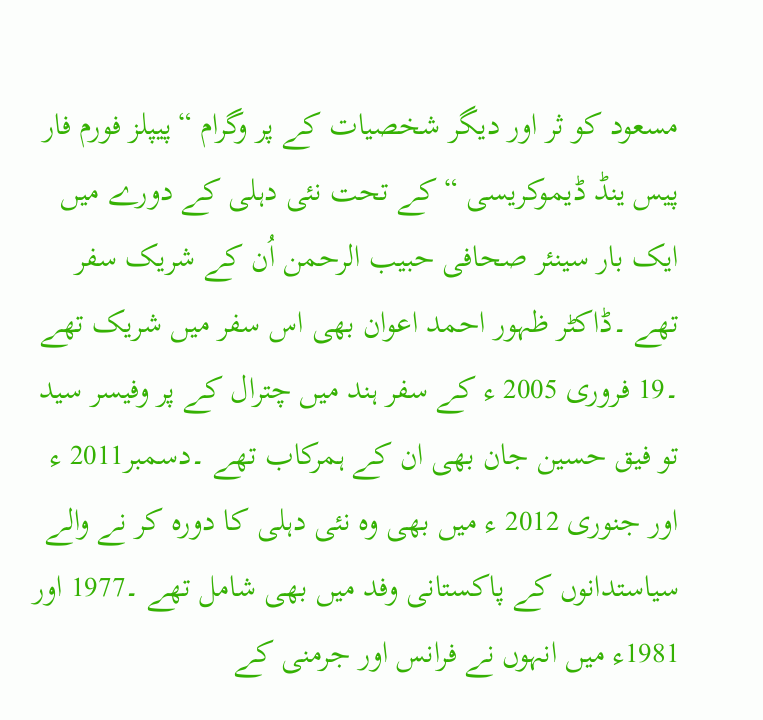مسعود کو ثر اور دیگر شخصیات کے پر وگرام “پیپلز فورم فار پیس ینڈ ڈیموکریسی “کے تحت نئی دہلی کے دورے میں ایک بار سینئر صحافی حبیب الرحمن اُن کے شریک سفر تھے ۔ڈاکٹر ظہور احمد اعوان بھی اس سفر میں شریک تھے ۔19 فروری 2005 ء کے سفر ہند میں چترال کے پر وفیسر سید تو فیق حسین جان بھی ان کے ہمرکاب تھے ۔دسمبر2011 ء اور جنوری 2012 ء میں بھی وہ نئی دہلی کا دورہ کر نے والے سیاستدانوں کے پاکستانی وفد میں بھی شامل تھے ۔1977 اور 1981ء میں انہوں نے فرانس اور جرمنی کے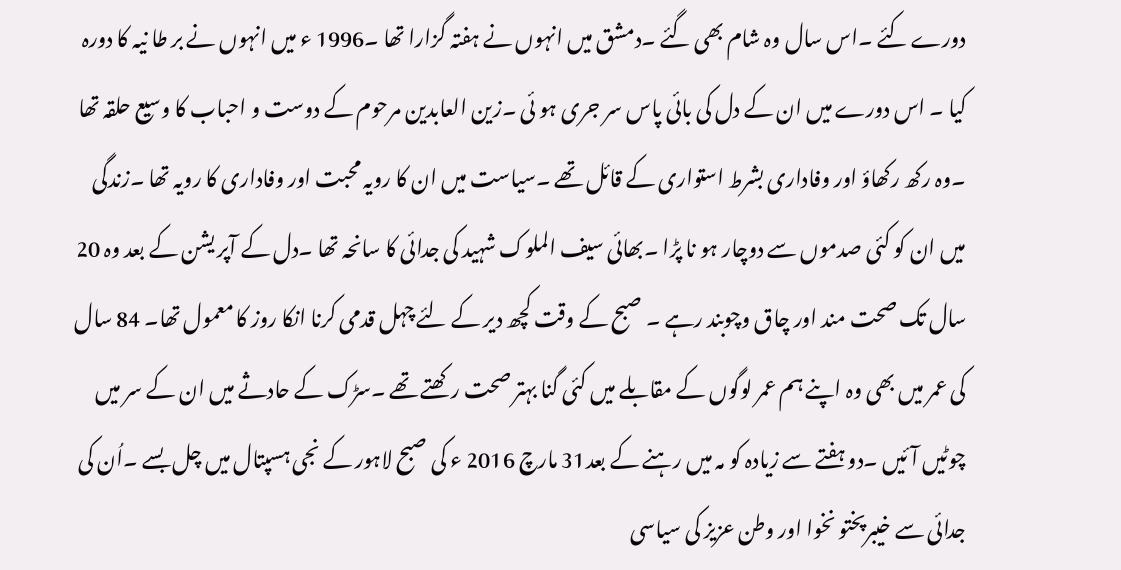دورے کئے ۔اس سال وہ شام بھی گئے ۔دمشق میں انہوں نے ہفتہ گزارا تھا ۔1996 ء میں انہوں نے بر طا نیہ کا دورہ کیا ۔ اس دورے میں ان کے دل کی بائی پاس سر جری ہو ئی ۔زین العابدین مرحوم کے دوست و احباب کا وسیع حلقہ تھا ۔وہ رکھ رکھاؤ اور وفاداری بشرط استواری کے قائل تھے ۔سیاست میں ان کا رویہ محبت اور وفاداری کا رویہ تھا ۔زندگی میں ان کو کئی صدموں سے دوچار ہو نا پڑا ۔بھائی سیف الملوک شہید کی جدائی کا سانحہ تھا ۔دل کے آپر یشن کے بعد وہ 20 سال تک صحت مند اور چاق وچوبند رہے ۔ صبح کے وقت کچھ دیر کے لئے چہل قدمی کرنا انکا روز کا معمول تھا۔ 84 سال کی عمر میں بھی وہ اپنے ہم عمر لوگوں کے مقابلے میں کئی گنا بہتر صحت رکھتے تھے ۔سڑک کے حادثے میں ان کے سر میں چوٹیں آئیں ۔دو ہفتے سے زیادہ کو مہ میں رہنے کے بعد31 مارچ 2016 ء کی صبح لاہور کے نجی ہسپتال میں چل بسے ۔اُن کی جدائی سے خیبرپختو نخوا اور وطن عزیز کی سیاسی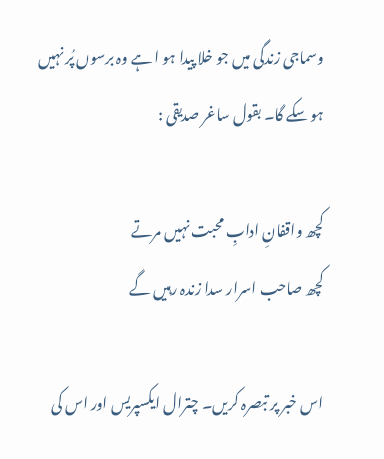وسماجی زندگی میں جو خلا پیدا ہو ا ہے وہ برسوں پُر نہیں ہو سکے گا۔ بقول ساغر صدیقی :

کچھ واقفانِ ادابِ محبت نہیں مرتے
کچھ صاحب اسرار سدا زندہ رہیں گے

اس خبر پر تبصرہ کریں۔ چترال ایکسپریس اور اس کی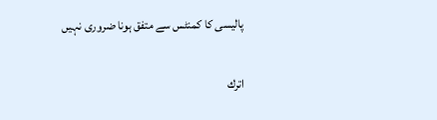پالیسی کا کمنٹس سے متفق ہونا ضروری نہیں

اترك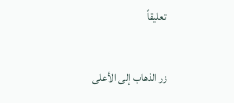تعليقاً

زر الذهاب إلى الأعلى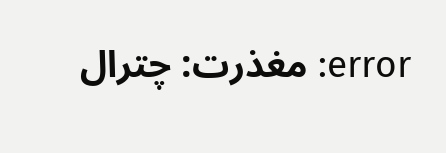error: مغذرت: چترال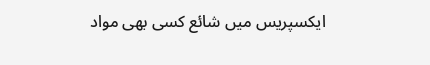ایکسپریس میں شائع کسی بھی مواد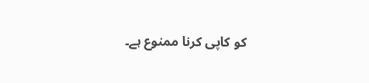کو کاپی کرنا ممنوع ہے۔